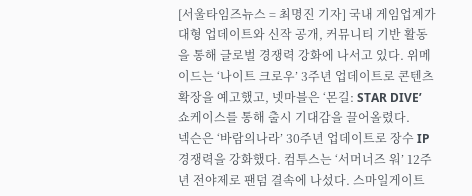[서울타임즈뉴스 = 최명진 기자] 국내 게임업계가 대형 업데이트와 신작 공개, 커뮤니티 기반 활동을 통해 글로벌 경쟁력 강화에 나서고 있다. 위메이드는 ‘나이트 크로우’ 3주년 업데이트로 콘텐츠 확장을 예고했고, 넷마블은 ‘몬길: STAR DIVE’ 쇼케이스를 통해 출시 기대감을 끌어올렸다.
넥슨은 ‘바람의나라’ 30주년 업데이트로 장수 IP 경쟁력을 강화했다. 컴투스는 ‘서머너즈 워’ 12주년 전야제로 팬덤 결속에 나섰다. 스마일게이트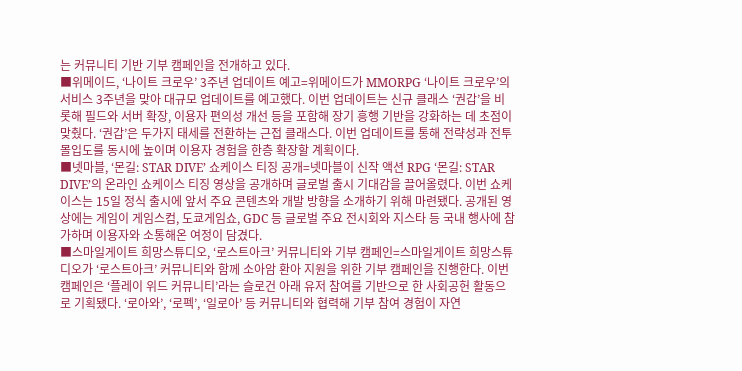는 커뮤니티 기반 기부 캠페인을 전개하고 있다.
■위메이드, ‘나이트 크로우’ 3주년 업데이트 예고=위메이드가 MMORPG ‘나이트 크로우’의 서비스 3주년을 맞아 대규모 업데이트를 예고했다. 이번 업데이트는 신규 클래스 ‘권갑’을 비롯해 필드와 서버 확장, 이용자 편의성 개선 등을 포함해 장기 흥행 기반을 강화하는 데 초점이 맞췄다. ‘권갑’은 두가지 태세를 전환하는 근접 클래스다. 이번 업데이트를 통해 전략성과 전투 몰입도를 동시에 높이며 이용자 경험을 한층 확장할 계획이다.
■넷마블, ‘몬길: STAR DIVE’ 쇼케이스 티징 공개=넷마블이 신작 액션 RPG ‘몬길: STAR DIVE’의 온라인 쇼케이스 티징 영상을 공개하며 글로벌 출시 기대감을 끌어올렸다. 이번 쇼케이스는 15일 정식 출시에 앞서 주요 콘텐츠와 개발 방향을 소개하기 위해 마련됐다. 공개된 영상에는 게임이 게임스컴, 도쿄게임쇼, GDC 등 글로벌 주요 전시회와 지스타 등 국내 행사에 참가하며 이용자와 소통해온 여정이 담겼다.
■스마일게이트 희망스튜디오, ‘로스트아크’ 커뮤니티와 기부 캠페인=스마일게이트 희망스튜디오가 ‘로스트아크’ 커뮤니티와 함께 소아암 환아 지원을 위한 기부 캠페인을 진행한다. 이번 캠페인은 ‘플레이 위드 커뮤니티’라는 슬로건 아래 유저 참여를 기반으로 한 사회공헌 활동으로 기획됐다. ‘로아와’, ‘로펙’, ‘일로아’ 등 커뮤니티와 협력해 기부 참여 경험이 자연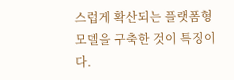스럽게 확산되는 플랫폼형 모델을 구축한 것이 특징이다.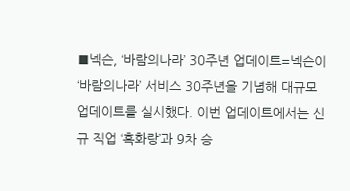■넥슨, ‘바람의나라’ 30주년 업데이트=넥슨이 ‘바람의나라’ 서비스 30주년을 기념해 대규모 업데이트를 실시했다. 이번 업데이트에서는 신규 직업 ‘흑화랑’과 9차 승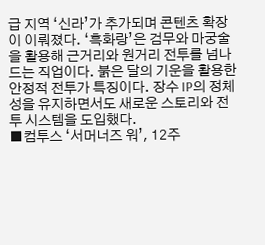급 지역 ‘신라’가 추가되며 콘텐츠 확장이 이뤄졌다. ‘흑화랑’은 검무와 마궁술을 활용해 근거리와 원거리 전투를 넘나드는 직업이다. 붉은 달의 기운을 활용한 안정적 전투가 특징이다. 장수 IP의 정체성을 유지하면서도 새로운 스토리와 전투 시스템을 도입했다.
■컴투스 ‘서머너즈 워’, 12주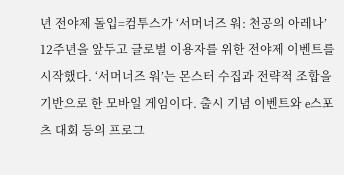년 전야제 돌입=컴투스가 ‘서머너즈 워: 천공의 아레나’ 12주년을 앞두고 글로벌 이용자를 위한 전야제 이벤트를 시작했다. ‘서머너즈 워’는 몬스터 수집과 전략적 조합을 기반으로 한 모바일 게임이다. 출시 기념 이벤트와 e스포츠 대회 등의 프로그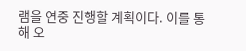램을 연중 진행할 계획이다. 이를 통해 오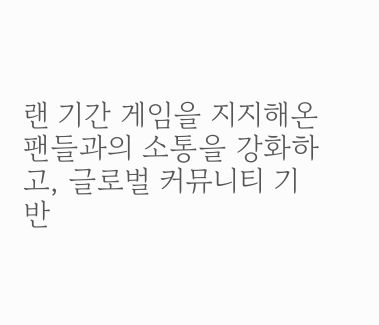랜 기간 게임을 지지해온 팬들과의 소통을 강화하고, 글로벌 커뮤니티 기반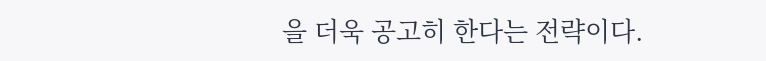을 더욱 공고히 한다는 전략이다.